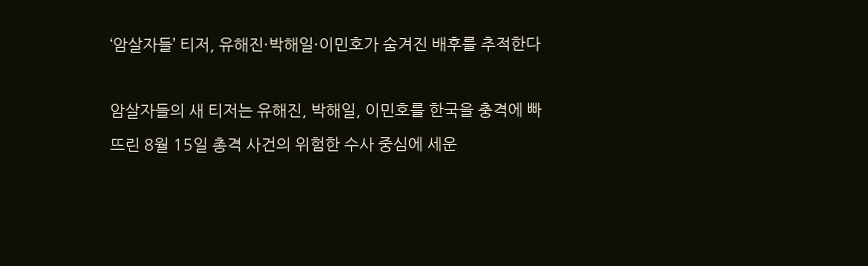‘암살자들’ 티저, 유해진·박해일·이민호가 숨겨진 배후를 추적한다

암살자들의 새 티저는 유해진, 박해일, 이민호를 한국을 충격에 빠뜨린 8월 15일 총격 사건의 위험한 수사 중심에 세운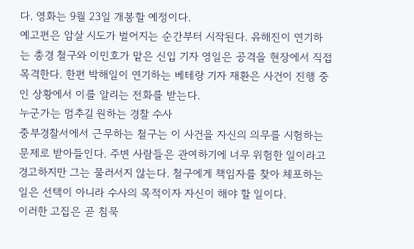다. 영화는 9월 23일 개봉할 예정이다.
예고편은 암살 시도가 벌어지는 순간부터 시작된다. 유해진이 연기하는 총경 철구와 이민호가 맡은 신입 기자 영일은 공격을 현장에서 직접 목격한다. 한편 박해일이 연기하는 베테랑 기자 재환은 사건이 진행 중인 상황에서 이를 알리는 전화를 받는다.
누군가는 멈추길 원하는 경찰 수사
중부경찰서에서 근무하는 철구는 이 사건을 자신의 의무를 시험하는 문제로 받아들인다. 주변 사람들은 관여하기에 너무 위험한 일이라고 경고하지만 그는 물러서지 않는다. 철구에게 책임자를 찾아 체포하는 일은 선택이 아니라 수사의 목적이자 자신이 해야 할 일이다.
이러한 고집은 곧 침묵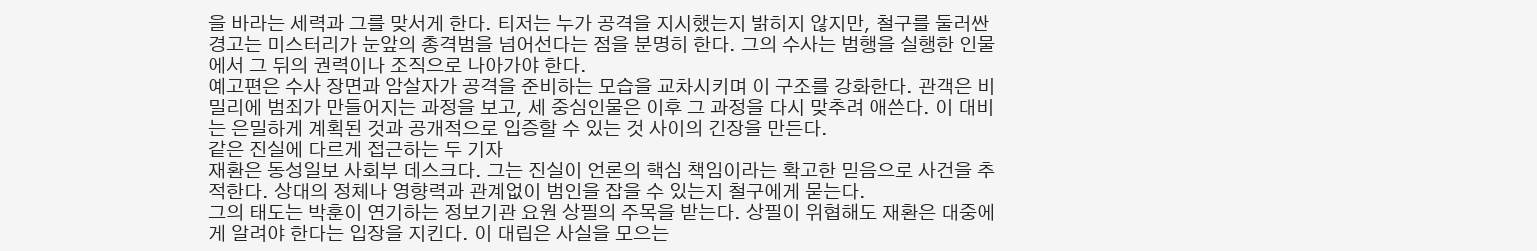을 바라는 세력과 그를 맞서게 한다. 티저는 누가 공격을 지시했는지 밝히지 않지만, 철구를 둘러싼 경고는 미스터리가 눈앞의 총격범을 넘어선다는 점을 분명히 한다. 그의 수사는 범행을 실행한 인물에서 그 뒤의 권력이나 조직으로 나아가야 한다.
예고편은 수사 장면과 암살자가 공격을 준비하는 모습을 교차시키며 이 구조를 강화한다. 관객은 비밀리에 범죄가 만들어지는 과정을 보고, 세 중심인물은 이후 그 과정을 다시 맞추려 애쓴다. 이 대비는 은밀하게 계획된 것과 공개적으로 입증할 수 있는 것 사이의 긴장을 만든다.
같은 진실에 다르게 접근하는 두 기자
재환은 동성일보 사회부 데스크다. 그는 진실이 언론의 핵심 책임이라는 확고한 믿음으로 사건을 추적한다. 상대의 정체나 영향력과 관계없이 범인을 잡을 수 있는지 철구에게 묻는다.
그의 태도는 박훈이 연기하는 정보기관 요원 상필의 주목을 받는다. 상필이 위협해도 재환은 대중에게 알려야 한다는 입장을 지킨다. 이 대립은 사실을 모으는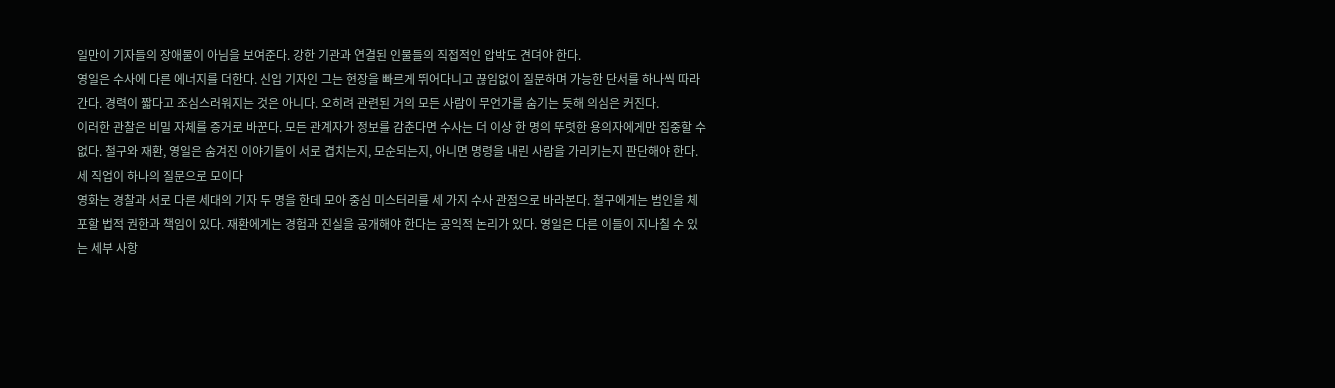일만이 기자들의 장애물이 아님을 보여준다. 강한 기관과 연결된 인물들의 직접적인 압박도 견뎌야 한다.
영일은 수사에 다른 에너지를 더한다. 신입 기자인 그는 현장을 빠르게 뛰어다니고 끊임없이 질문하며 가능한 단서를 하나씩 따라간다. 경력이 짧다고 조심스러워지는 것은 아니다. 오히려 관련된 거의 모든 사람이 무언가를 숨기는 듯해 의심은 커진다.
이러한 관찰은 비밀 자체를 증거로 바꾼다. 모든 관계자가 정보를 감춘다면 수사는 더 이상 한 명의 뚜렷한 용의자에게만 집중할 수 없다. 철구와 재환, 영일은 숨겨진 이야기들이 서로 겹치는지, 모순되는지, 아니면 명령을 내린 사람을 가리키는지 판단해야 한다.
세 직업이 하나의 질문으로 모이다
영화는 경찰과 서로 다른 세대의 기자 두 명을 한데 모아 중심 미스터리를 세 가지 수사 관점으로 바라본다. 철구에게는 범인을 체포할 법적 권한과 책임이 있다. 재환에게는 경험과 진실을 공개해야 한다는 공익적 논리가 있다. 영일은 다른 이들이 지나칠 수 있는 세부 사항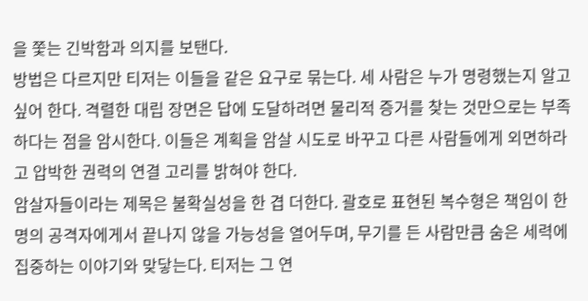을 쫓는 긴박함과 의지를 보탠다.
방법은 다르지만 티저는 이들을 같은 요구로 묶는다. 세 사람은 누가 명령했는지 알고 싶어 한다. 격렬한 대립 장면은 답에 도달하려면 물리적 증거를 찾는 것만으로는 부족하다는 점을 암시한다. 이들은 계획을 암살 시도로 바꾸고 다른 사람들에게 외면하라고 압박한 권력의 연결 고리를 밝혀야 한다.
암살자들이라는 제목은 불확실성을 한 겹 더한다. 괄호로 표현된 복수형은 책임이 한 명의 공격자에게서 끝나지 않을 가능성을 열어두며, 무기를 든 사람만큼 숨은 세력에 집중하는 이야기와 맞닿는다. 티저는 그 연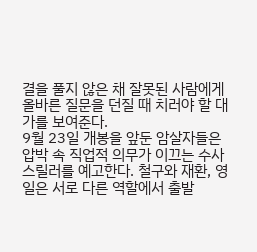결을 풀지 않은 채 잘못된 사람에게 올바른 질문을 던질 때 치러야 할 대가를 보여준다.
9월 23일 개봉을 앞둔 암살자들은 압박 속 직업적 의무가 이끄는 수사 스릴러를 예고한다. 철구와 재환, 영일은 서로 다른 역할에서 출발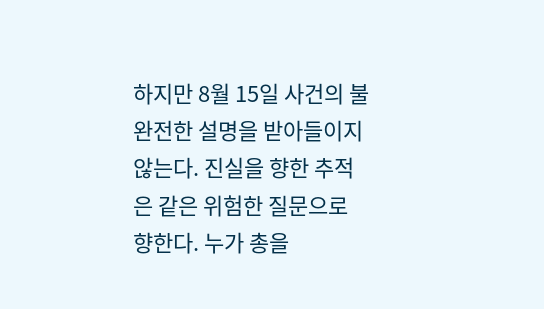하지만 8월 15일 사건의 불완전한 설명을 받아들이지 않는다. 진실을 향한 추적은 같은 위험한 질문으로 향한다. 누가 총을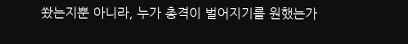쐈는지뿐 아니라, 누가 총격이 벌어지기를 원했는가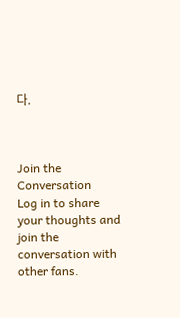다.



Join the Conversation
Log in to share your thoughts and join the conversation with other fans.